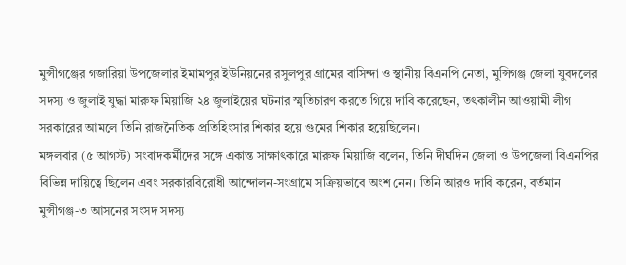মুন্সীগঞ্জের গজারিয়া উপজেলার ইমামপুর ইউনিয়নের রসুলপুর গ্রামের বাসিন্দা ও স্থানীয় বিএনপি নেতা, মুন্সিগঞ্জ জেলা যুবদলের সদস্য ও জুলাই যুদ্ধা মারুফ মিয়াজি ২৪ জুলাইয়ের ঘটনার স্মৃতিচারণ করতে গিয়ে দাবি করেছেন, তৎকালীন আওয়ামী লীগ সরকারের আমলে তিনি রাজনৈতিক প্রতিহিংসার শিকার হয়ে গুমের শিকার হয়েছিলেন।
মঙ্গলবার (৫ আগস্ট) সংবাদকর্মীদের সঙ্গে একান্ত সাক্ষাৎকারে মারুফ মিয়াজি বলেন, তিনি দীর্ঘদিন জেলা ও উপজেলা বিএনপির বিভিন্ন দায়িত্বে ছিলেন এবং সরকারবিরোধী আন্দোলন-সংগ্রামে সক্রিয়ভাবে অংশ নেন। তিনি আরও দাবি করেন, বর্তমান মুন্সীগঞ্জ-৩ আসনের সংসদ সদস্য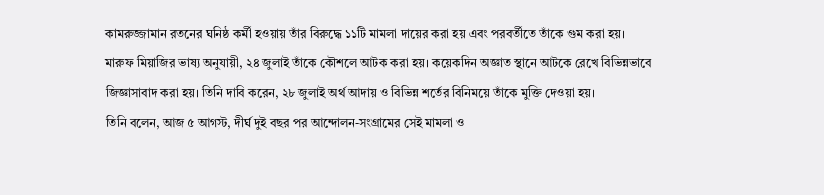কামরুজ্জামান রতনের ঘনিষ্ঠ কর্মী হওয়ায় তাঁর বিরুদ্ধে ১১টি মামলা দায়ের করা হয় এবং পরবর্তীতে তাঁকে গুম করা হয়।
মারুফ মিয়াজির ভাষ্য অনুযায়ী, ২৪ জুলাই তাঁকে কৌশলে আটক করা হয়। কয়েকদিন অজ্ঞাত স্থানে আটকে রেখে বিভিন্নভাবে জিজ্ঞাসাবাদ করা হয়। তিনি দাবি করেন, ২৮ জুলাই অর্থ আদায় ও বিভিন্ন শর্তের বিনিময়ে তাঁকে মুক্তি দেওয়া হয়।
তিনি বলেন, আজ ৫ আগস্ট, দীর্ঘ দুই বছর পর আন্দোলন-সংগ্রামের সেই মামলা ও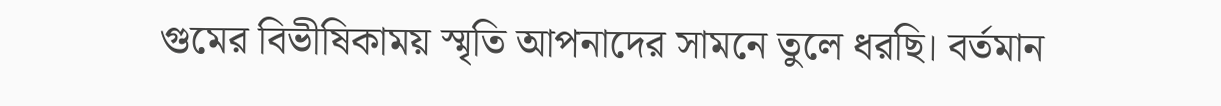গুমের বিভীষিকাময় স্মৃতি আপনাদের সামনে তুলে ধরছি। বর্তমান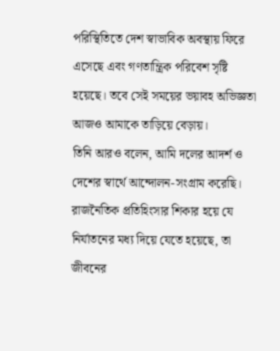পরিস্থিতিতে দেশ স্বাভাবিক অবস্থায় ফিরে এসেছে এবং গণতান্ত্রিক পরিবেশ সৃষ্টি হয়েছে। তবে সেই সময়ের ভয়াবহ অভিজ্ঞতা আজও আমাকে তাড়িয়ে বেড়ায়।
তিনি আরও বলেন, আমি দলের আদর্শ ও দেশের স্বার্থে আন্দোলন-সংগ্রাম করেছি। রাজনৈতিক প্রতিহিংসার শিকার হয়ে যে নির্যাতনের মধ্য দিয়ে যেতে হয়েছে, তা জীবনের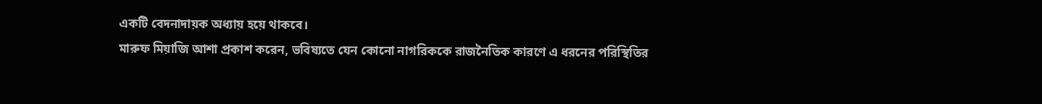একটি বেদনাদায়ক অধ্যায় হয়ে থাকবে।
মারুফ মিয়াজি আশা প্রকাশ করেন, ভবিষ্যতে যেন কোনো নাগরিককে রাজনৈতিক কারণে এ ধরনের পরিস্থিতির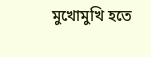মুখোমুখি হতে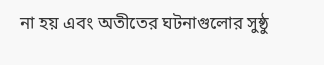না হয় এবং অতীতের ঘটনাগুলোর সুষ্ঠু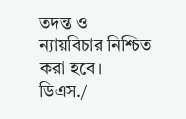তদন্ত ও ন্যায়বিচার নিশ্চিত করা হবে।
ডিএস./